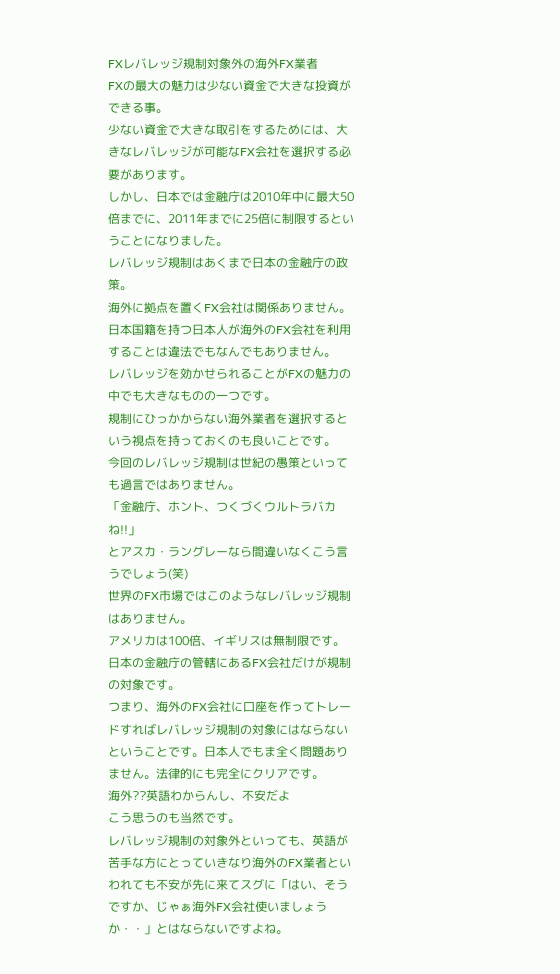FXレバレッジ規制対象外の海外FX業者
FXの最大の魅力は少ない資金で大きな投資ができる事。
少ない資金で大きな取引をするためには、大きなレバレッジが可能なFX会社を選択する必要があります。
しかし、日本では金融庁は2010年中に最大50倍までに、2011年までに25倍に制限するということになりました。
レバレッジ規制はあくまで日本の金融庁の政策。
海外に拠点を置くFX会社は関係ありません。
日本国籍を持つ日本人が海外のFX会社を利用することは違法でもなんでもありません。
レバレッジを効かせられることがFXの魅力の中でも大きなものの一つです。
規制にひっかからない海外業者を選択するという視点を持っておくのも良いことです。
今回のレバレッジ規制は世紀の愚策といっても過言ではありません。
「金融庁、ホント、つくづくウルトラバカね!!」
とアスカ・ラングレーなら間違いなくこう言うでしょう(笑)
世界のFX市場ではこのようなレバレッジ規制はありません。
アメリカは100倍、イギリスは無制限です。
日本の金融庁の管轄にあるFX会社だけが規制の対象です。
つまり、海外のFX会社に口座を作ってトレードすればレバレッジ規制の対象にはならないということです。日本人でもま全く問題ありません。法律的にも完全にクリアです。
海外??英語わからんし、不安だよ
こう思うのも当然です。
レバレッジ規制の対象外といっても、英語が苦手な方にとっていきなり海外のFX業者といわれても不安が先に来てスグに「はい、そうですか、じゃぁ海外FX会社使いましょうか・・」とはならないですよね。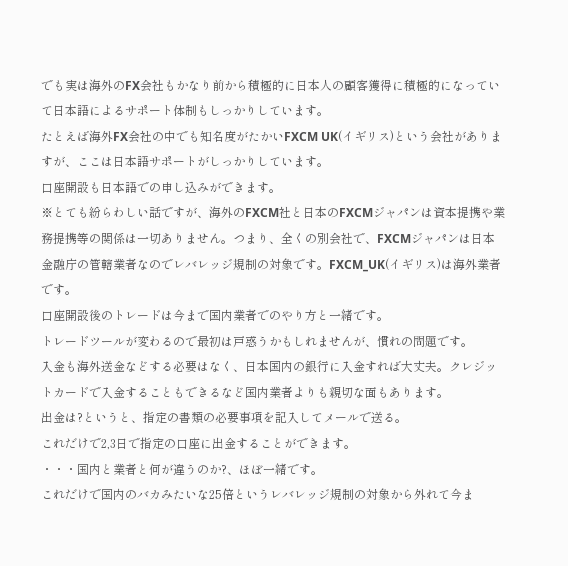でも実は海外のFX会社もかなり前から積極的に日本人の顧客獲得に積極的になっていて日本語によるサポート体制もしっかりしています。
たとえば海外FX会社の中でも知名度がたかいFXCM UK(イギリス)という会社がありますが、ここは日本語サポートがしっかりしています。
口座開設も日本語での申し込みができます。
※とても紛らわしい話ですが、海外のFXCM社と日本のFXCMジャパンは資本提携や業務提携等の関係は一切ありません。つまり、全くの別会社で、FXCMジャパンは日本金融庁の管轄業者なのでレバレッジ規制の対象です。FXCM_UK(イギリス)は海外業者です。
口座開設後のトレードは今まで国内業者でのやり方と一緒です。
トレードツールが変わるので最初は戸惑うかもしれませんが、慣れの問題です。
入金も海外送金などする必要はなく、日本国内の銀行に入金すれば大丈夫。クレジットカードで入金することもできるなど国内業者よりも親切な面もあります。
出金は?というと、指定の書類の必要事項を記入してメールで送る。
これだけで2,3日で指定の口座に出金することができます。
・・・国内と業者と何が違うのか?、ほぼ一緒です。
これだけで国内のバカみたいな25倍というレバレッジ規制の対象から外れて今ま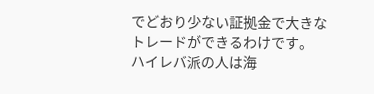でどおり少ない証拠金で大きなトレードができるわけです。
ハイレバ派の人は海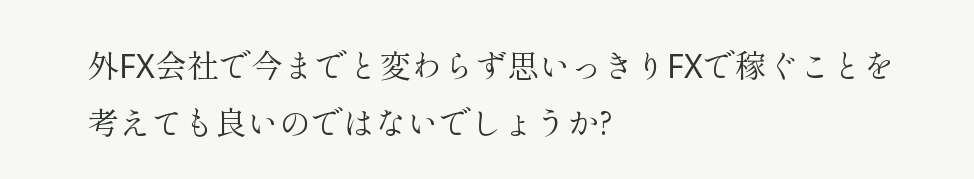外FX会社で今までと変わらず思いっきりFXで稼ぐことを考えても良いのではないでしょうか?